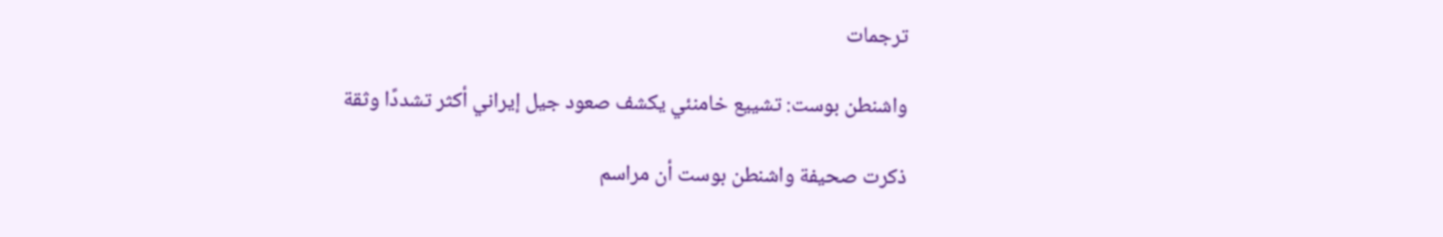ترجمات

واشنطن بوست: تشييع خامنئي يكشف صعود جيل إيراني أكثر تشددًا وثقة

ذكرت صحيفة واشنطن بوست أن مراسم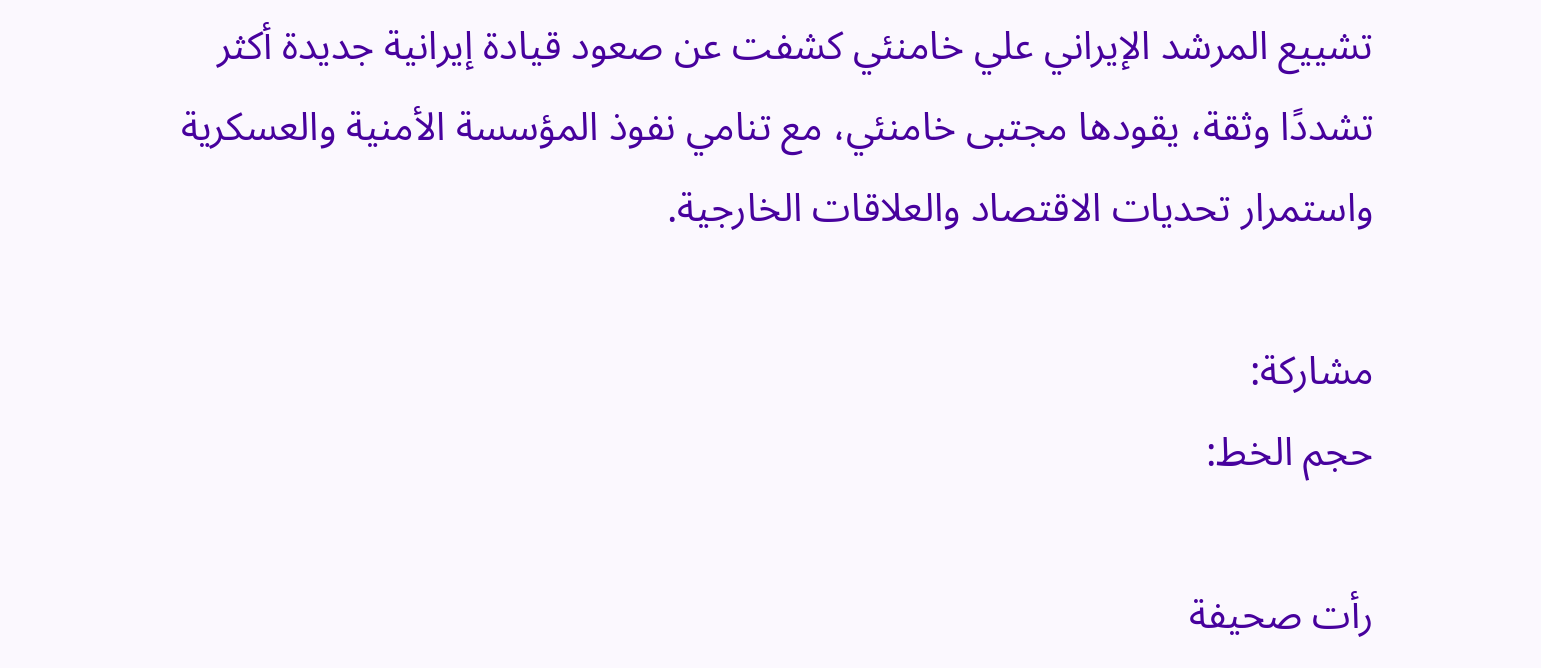تشييع المرشد الإيراني علي خامنئي كشفت عن صعود قيادة إيرانية جديدة أكثر تشددًا وثقة، يقودها مجتبى خامنئي، مع تنامي نفوذ المؤسسة الأمنية والعسكرية واستمرار تحديات الاقتصاد والعلاقات الخارجية.

مشاركة:
حجم الخط:

رأت صحيفة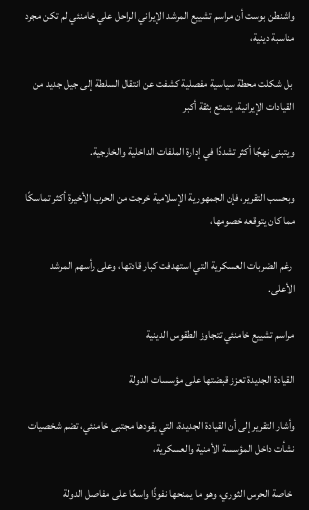واشنطن بوست أن مراسم تشييع المرشد الإيراني الراحل علي خامنئي لم تكن مجرد مناسبة دينية،

 بل شكلت محطة سياسية مفصلية كشفت عن انتقال السلطة إلى جيل جديد من القيادات الإيرانية، يتمتع بثقة أكبر

ويتبنى نهجًا أكثر تشددًا في إدارة الملفات الداخلية والخارجية.

وبحسب التقرير، فإن الجمهورية الإسلامية خرجت من الحرب الأخيرة أكثر تماسكًا مما كان يتوقعه خصومها،

 رغم الضربات العسكرية التي استهدفت كبار قادتها، وعلى رأسهم المرشد الأعلى.

مراسم تشييع خامنئي تتجاوز الطقوس الدينية

القيادة الجديدة تعزز قبضتها على مؤسسات الدولة

وأشار التقرير إلى أن القيادة الجديدة، التي يقودها مجتبى خامنئي، تضم شخصيات نشأت داخل المؤسسة الأمنية والعسكرية،

 خاصة الحرس الثوري، وهو ما يمنحها نفوذًا واسعًا على مفاصل الدولة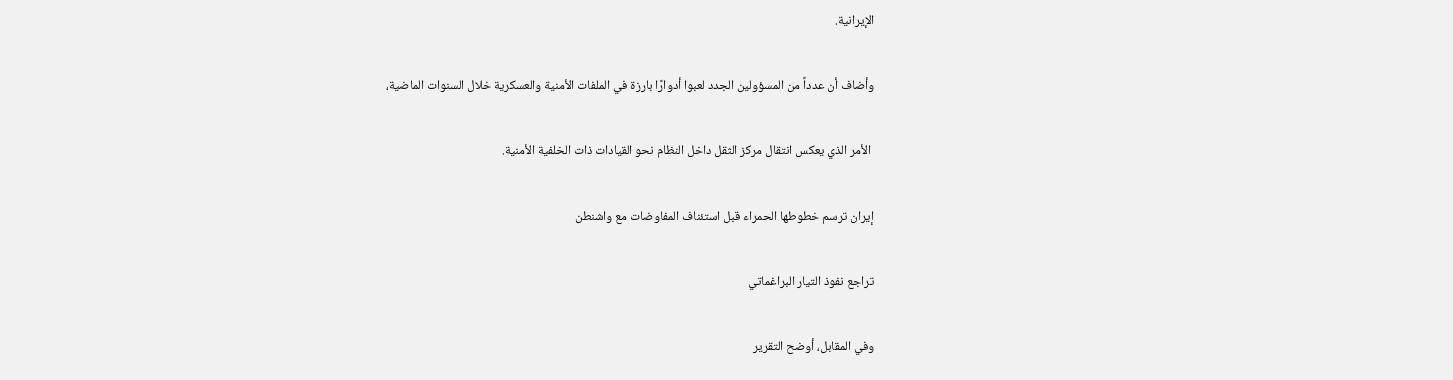الإيرانية.

وأضاف أن عدداً من المسؤولين الجدد لعبوا أدوارًا بارزة في الملفات الأمنية والعسكرية خلال السنوات الماضية،

 الأمر الذي يعكس انتقال مركز الثقل داخل النظام نحو القيادات ذات الخلفية الأمنية.

إيران ترسم خطوطها الحمراء قبل استئناف المفاوضات مع واشنطن

تراجع نفوذ التيار البراغماتي

وفي المقابل، أوضح التقرير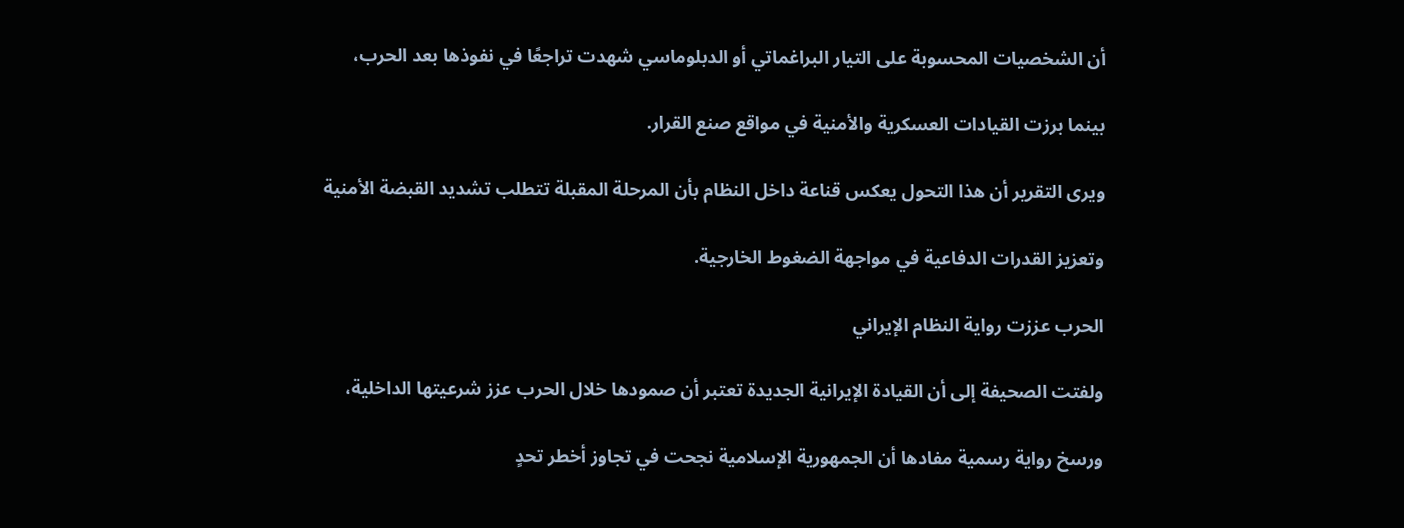أن الشخصيات المحسوبة على التيار البراغماتي أو الدبلوماسي شهدت تراجعًا في نفوذها بعد الحرب،

بينما برزت القيادات العسكرية والأمنية في مواقع صنع القرار.

ويرى التقرير أن هذا التحول يعكس قناعة داخل النظام بأن المرحلة المقبلة تتطلب تشديد القبضة الأمنية

وتعزيز القدرات الدفاعية في مواجهة الضغوط الخارجية.

الحرب عززت رواية النظام الإيراني

ولفتت الصحيفة إلى أن القيادة الإيرانية الجديدة تعتبر أن صمودها خلال الحرب عزز شرعيتها الداخلية،

ورسخ رواية رسمية مفادها أن الجمهورية الإسلامية نجحت في تجاوز أخطر تحدٍ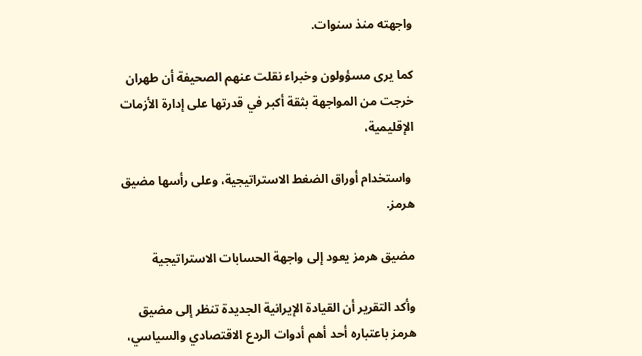واجهته منذ سنوات.

كما يرى مسؤولون وخبراء نقلت عنهم الصحيفة أن طهران خرجت من المواجهة بثقة أكبر في قدرتها على إدارة الأزمات الإقليمية،

 واستخدام أوراق الضغط الاستراتيجية، وعلى رأسها مضيق هرمز.

مضيق هرمز يعود إلى واجهة الحسابات الاستراتيجية

وأكد التقرير أن القيادة الإيرانية الجديدة تنظر إلى مضيق هرمز باعتباره أحد أهم أدوات الردع الاقتصادي والسياسي،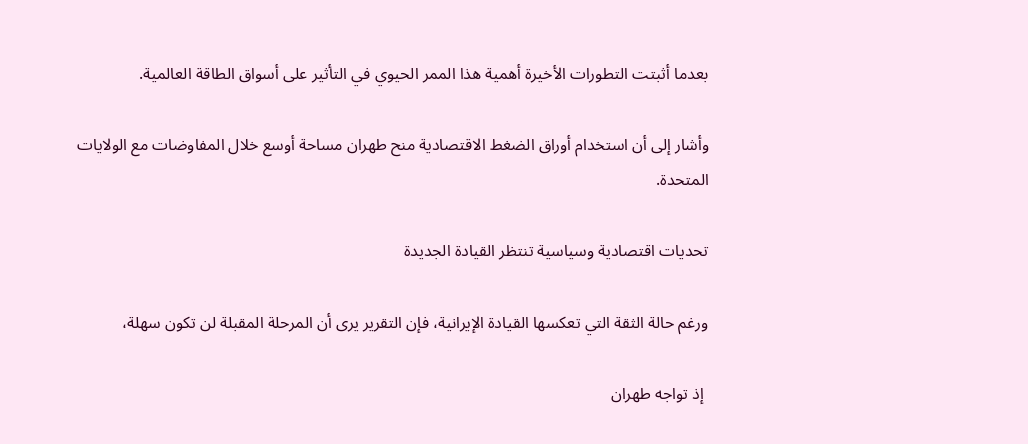بعدما أثبتت التطورات الأخيرة أهمية هذا الممر الحيوي في التأثير على أسواق الطاقة العالمية.

وأشار إلى أن استخدام أوراق الضغط الاقتصادية منح طهران مساحة أوسع خلال المفاوضات مع الولايات المتحدة.

تحديات اقتصادية وسياسية تنتظر القيادة الجديدة

ورغم حالة الثقة التي تعكسها القيادة الإيرانية، فإن التقرير يرى أن المرحلة المقبلة لن تكون سهلة،

 إذ تواجه طهران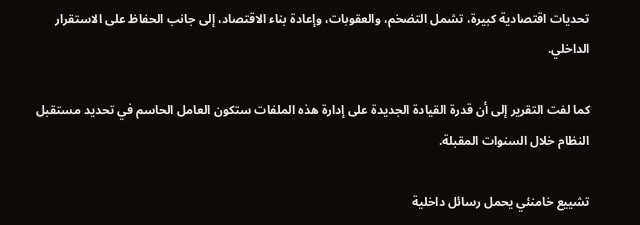تحديات اقتصادية كبيرة، تشمل التضخم، والعقوبات، وإعادة بناء الاقتصاد، إلى جانب الحفاظ على الاستقرار الداخلي.

كما لفت التقرير إلى أن قدرة القيادة الجديدة على إدارة هذه الملفات ستكون العامل الحاسم في تحديد مستقبل النظام خلال السنوات المقبلة.

تشييع خامنئي يحمل رسائل داخلية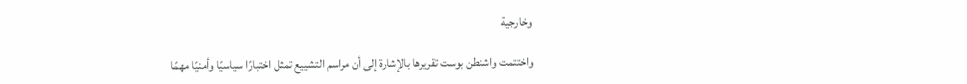وخارجية

واختتمت واشنطن بوست تقريرها بالإشارة إلى أن مراسم التشييع تمثل اختبارًا سياسيًا وأمنيًا مهمًا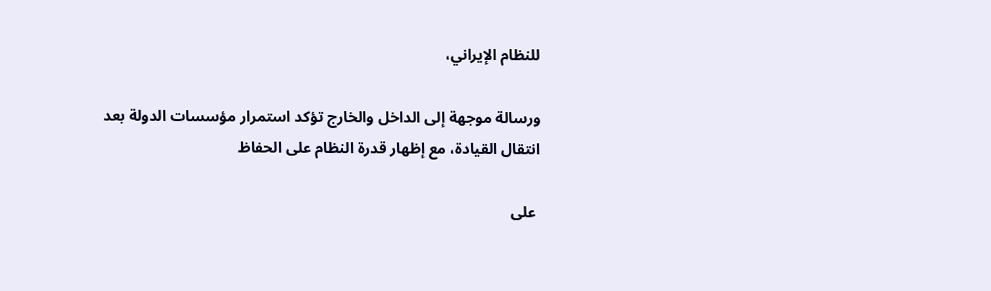للنظام الإيراني،

ورسالة موجهة إلى الداخل والخارج تؤكد استمرار مؤسسات الدولة بعد انتقال القيادة، مع إظهار قدرة النظام على الحفاظ

 على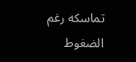تماسكه رغم الضغوط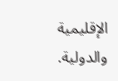الإقليمية والدولية.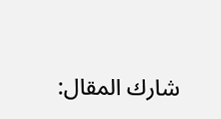شارك المقال: